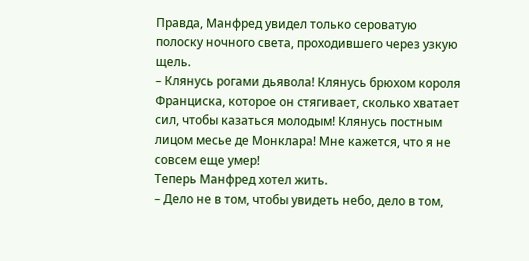Правда, Манфред увидел только сероватую полоску ночного света, проходившего через узкую щель.
– Клянусь рогами дьявола! Клянусь брюхом короля Франциска, которое он стягивает, сколько хватает сил, чтобы казаться молодым! Клянусь постным лицом месье де Монклара! Мне кажется, что я не совсем еще умер!
Теперь Манфред хотел жить.
– Дело не в том, чтобы увидеть небо, дело в том,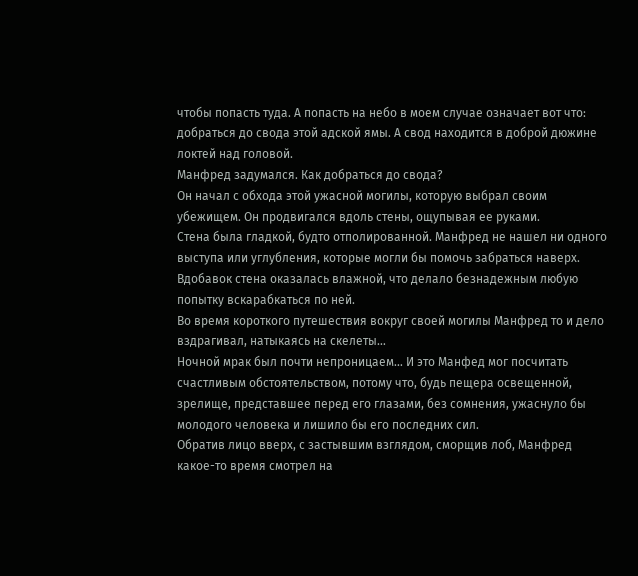чтобы попасть туда. А попасть на небо в моем случае означает вот что: добраться до свода этой адской ямы. А свод находится в доброй дюжине локтей над головой.
Манфред задумался. Как добраться до свода?
Он начал с обхода этой ужасной могилы, которую выбрал своим убежищем. Он продвигался вдоль стены, ощупывая ее руками.
Стена была гладкой, будто отполированной. Манфред не нашел ни одного выступа или углубления, которые могли бы помочь забраться наверх. Вдобавок стена оказалась влажной, что делало безнадежным любую попытку вскарабкаться по ней.
Во время короткого путешествия вокруг своей могилы Манфред то и дело вздрагивал, натыкаясь на скелеты…
Ночной мрак был почти непроницаем… И это Манфед мог посчитать счастливым обстоятельством, потому что, будь пещера освещенной, зрелище, представшее перед его глазами, без сомнения, ужаснуло бы молодого человека и лишило бы его последних сил.
Обратив лицо вверх, с застывшим взглядом, сморщив лоб, Манфред какое-то время смотрел на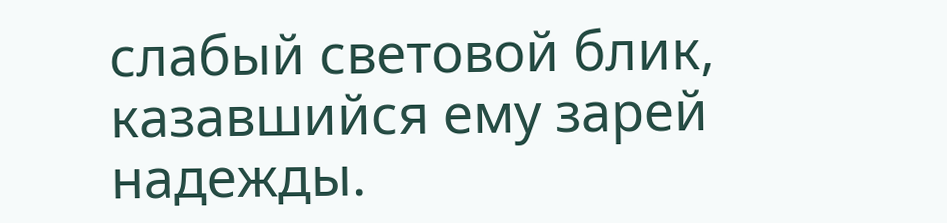слабый световой блик, казавшийся ему зарей надежды.